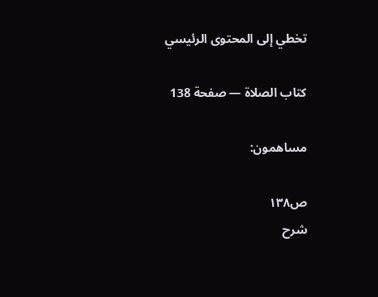تخطي إلى المحتوى الرئيسي

كتاب الصلاة — صفحة 138

مساهمون:

ص١٣٨
شرح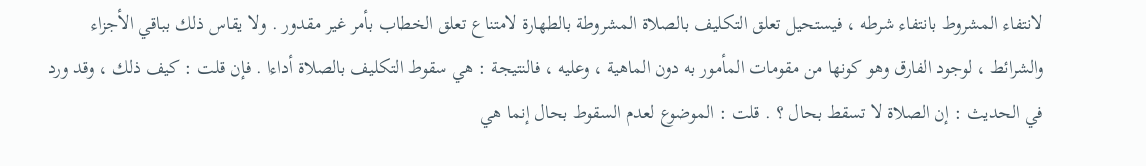لانتفاء المشروط بانتفاء شرطه ، فيستحيل تعلق التكليف بالصلاة المشروطة بالطهارة لامتناع تعلق الخطاب بأمر غير مقدور . ولا يقاس ذلك بباقي الأجزاء والشرائط ، لوجود الفارق وهو كونها من مقومات المأمور به دون الماهية ، وعليه ، فالنتيجة : هي سقوط التكليف بالصلاة أداءا . فإن قلت : كيف ذلك ، وقد ورد في الحديث : إن الصلاة لا تسقط بحال ؟ . قلت : الموضوع لعدم السقوط بحال إنما هي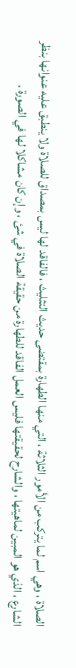الصلاة ، وهي اسم لما يتركب من الأمور الثلاثة ، التي منها الطهارة بمقتضى حديث التثليث ، فالفاقد لها ليس بمصداق للصلاة ولا ينطبق عليه عنوانها بنظر الشارع ، الذي هو المبين لماهيتها ، والشارح لحقيقتها فليس العمل الفاقد للطهارة من حقيقة الصلاة في شئ ، وإن كان مشاكلا لها في الصورة .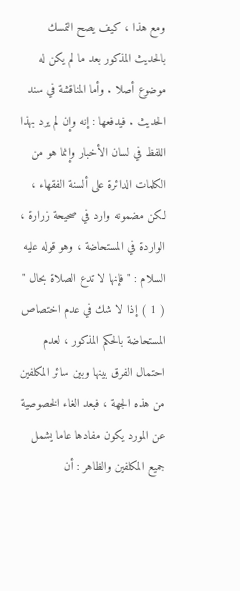ومع هذا ، كيف يصح التمسك بالحديث المذكور بعد ما لم يكن له موضوع أصلا . وأما المناقشة في سند الحديث . فيدفعها : إنه وإن لم يرد بهذا اللفظ في لسان الأخبار وإنما هو من الكلمات الدائرة على ألسنة الفقهاء ، لكن مضمونه وارد في صحيحة زرارة ، الواردة في المستحاضة ، وهو قوله عليه السلام : " فإنها لا تدع الصلاة بحال " ( 1 ) إذا لا شك في عدم اختصاص المستحاضة بالحكم المذكور ، لعدم احتمال الفرق بينها وبين سائر المكلفين من هذه الجهة ، فبعد الغاء الخصوصية عن المورد يكون مفادها عاما يشمل جميع المكلفين والظاهر : أن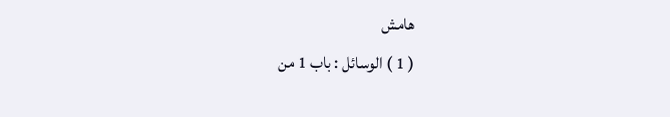هامش
( 1 ) الوسائل : باب 1 من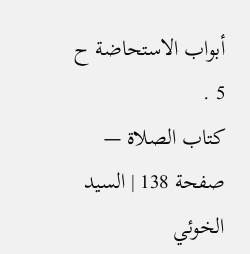أبواب الاستحاضة ح 5 .
كتاب الصلاة — صفحة 138 | السيد الخوئي